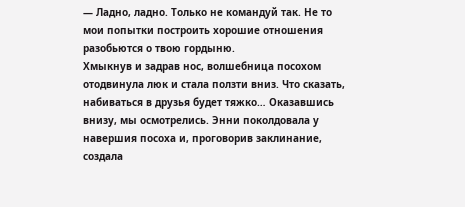— Ладно, ладно. Только не командуй так. Не то мои попытки построить хорошие отношения разобьются о твою гордыню.
Хмыкнув и задрав нос, волшебница посохом отодвинула люк и стала ползти вниз. Что сказать, набиваться в друзья будет тяжко… Оказавшись внизу, мы осмотрелись. Энни поколдовала у навершия посоха и, проговорив заклинание, создала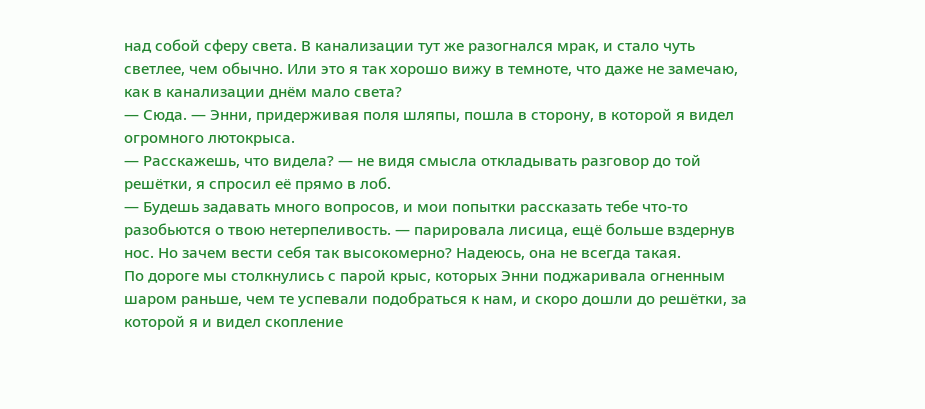над собой сферу света. В канализации тут же разогнался мрак, и стало чуть светлее, чем обычно. Или это я так хорошо вижу в темноте, что даже не замечаю, как в канализации днём мало света?
— Сюда. — Энни, придерживая поля шляпы, пошла в сторону, в которой я видел огромного лютокрыса.
— Расскажешь, что видела? — не видя смысла откладывать разговор до той решётки, я спросил её прямо в лоб.
— Будешь задавать много вопросов, и мои попытки рассказать тебе что-то разобьются о твою нетерпеливость. — парировала лисица, ещё больше вздернув нос. Но зачем вести себя так высокомерно? Надеюсь, она не всегда такая.
По дороге мы столкнулись с парой крыс, которых Энни поджаривала огненным шаром раньше, чем те успевали подобраться к нам, и скоро дошли до решётки, за которой я и видел скопление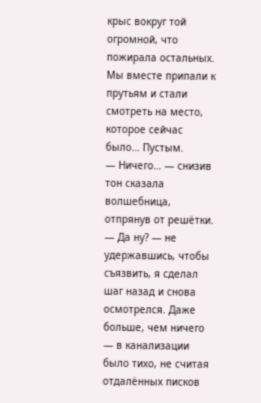крыс вокруг той огромной, что пожирала остальных. Мы вместе припали к прутьям и стали смотреть на место, которое сейчас было… Пустым.
— Ничего… — снизив тон сказала волшебница, отпрянув от решётки.
— Да ну? — не удержавшись, чтобы съязвить, я сделал шаг назад и снова осмотрелся. Даже больше, чем ничего — в канализации было тихо, не считая отдалённых писков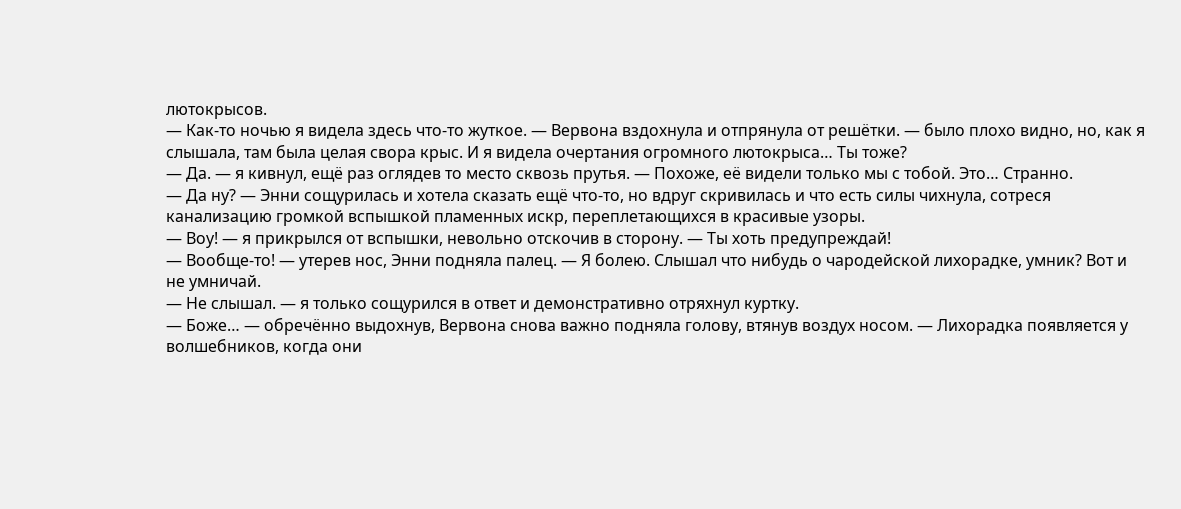лютокрысов.
— Как-то ночью я видела здесь что-то жуткое. — Вервона вздохнула и отпрянула от решётки. — было плохо видно, но, как я слышала, там была целая свора крыс. И я видела очертания огромного лютокрыса… Ты тоже?
— Да. — я кивнул, ещё раз оглядев то место сквозь прутья. — Похоже, её видели только мы с тобой. Это… Странно.
— Да ну? — Энни сощурилась и хотела сказать ещё что-то, но вдруг скривилась и что есть силы чихнула, сотреся канализацию громкой вспышкой пламенных искр, переплетающихся в красивые узоры.
— Воу! — я прикрылся от вспышки, невольно отскочив в сторону. — Ты хоть предупреждай!
— Вообще-то! — утерев нос, Энни подняла палец. — Я болею. Слышал что нибудь о чародейской лихорадке, умник? Вот и не умничай.
— Не слышал. — я только сощурился в ответ и демонстративно отряхнул куртку.
— Боже… — обречённо выдохнув, Вервона снова важно подняла голову, втянув воздух носом. — Лихорадка появляется у волшебников, когда они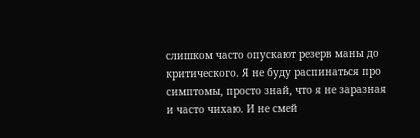слишком часто опускают резерв маны до критического. Я не буду распинаться про симптомы, просто знай, что я не заразная и часто чихаю. И не смей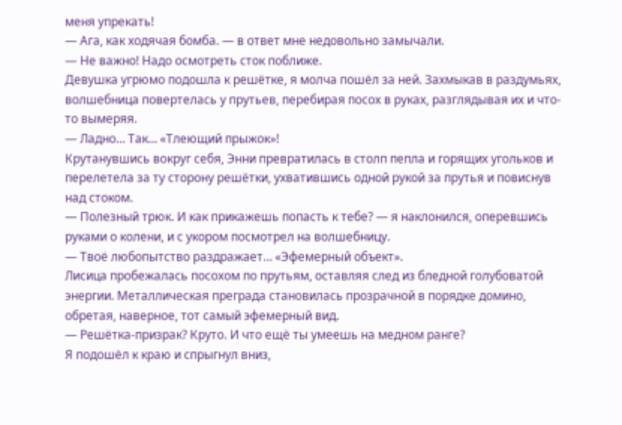меня упрекать!
— Ага, как ходячая бомба. — в ответ мне недовольно замычали.
— Не важно! Надо осмотреть сток поближе.
Девушка угрюмо подошла к решётке, я молча пошёл за ней. Захмыкав в раздумьях, волшебница повертелась у прутьев, перебирая посох в руках, разглядывая их и что-то вымеряя.
— Ладно… Так… «Тлеющий прыжок»!
Крутанувшись вокруг себя, Энни превратилась в столп пепла и горящих угольков и перелетела за ту сторону решётки, ухватившись одной рукой за прутья и повиснув над стоком.
— Полезный трюк. И как прикажешь попасть к тебе? — я наклонился, оперевшись руками о колени, и с укором посмотрел на волшебницу.
— Твоё любопытство раздражает… «Эфемерный объект».
Лисица пробежалась посохом по прутьям, оставляя след из бледной голубоватой энергии. Металлическая преграда становилась прозрачной в порядке домино, обретая, наверное, тот самый эфемерный вид.
— Решётка-призрак? Круто. И что ещё ты умеешь на медном ранге?
Я подошёл к краю и спрыгнул вниз,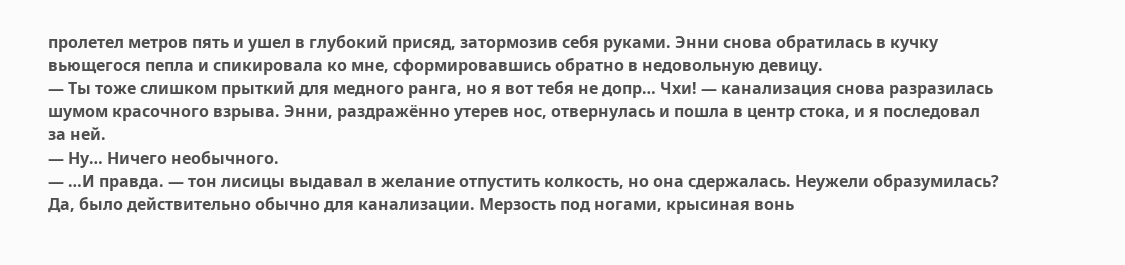пролетел метров пять и ушел в глубокий присяд, затормозив себя руками. Энни снова обратилась в кучку вьющегося пепла и спикировала ко мне, сформировавшись обратно в недовольную девицу.
— Ты тоже слишком прыткий для медного ранга, но я вот тебя не допр… Чхи! — канализация снова разразилась шумом красочного взрыва. Энни, раздражённо утерев нос, отвернулась и пошла в центр стока, и я последовал за ней.
— Ну… Ничего необычного.
— …И правда. — тон лисицы выдавал в желание отпустить колкость, но она сдержалась. Неужели образумилась?
Да, было действительно обычно для канализации. Мерзость под ногами, крысиная вонь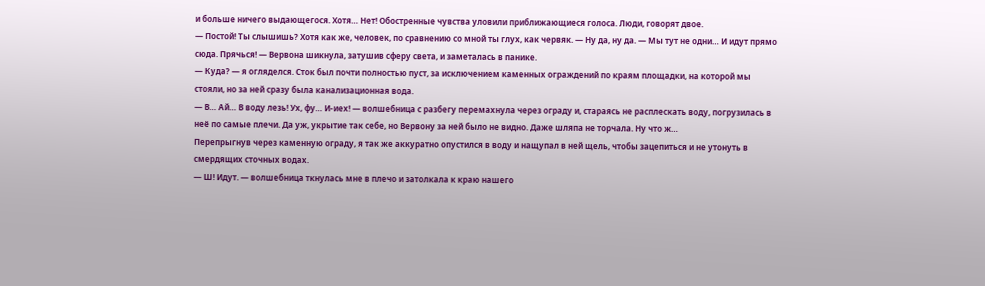и больше ничего выдающегося. Хотя… Нет! Обостренные чувства уловили приближающиеся голоса. Люди, говорят двое.
— Постой! Ты слышишь? Хотя как же, человек, по сравнению со мной ты глух, как червяк. — Ну да, ну да. — Мы тут не одни… И идут прямо сюда. Прячься! — Вервона шикнула, затушив сферу света, и заметалась в панике.
— Куда? — я огляделся. Сток был почти полностью пуст, за исключением каменных ограждений по краям площадки, на которой мы стояли, но за ней сразу была канализационная вода.
— В… Ай… В воду лезь! Ух, фу… И-иех! — волшебница с разбегу перемахнула через ограду и, стараясь не расплескать воду, погрузилась в неё по самые плечи. Да уж, укрытие так себе, но Вервону за ней было не видно. Даже шляпа не торчала. Ну что ж…
Перепрыгнув через каменную ограду, я так же аккуратно опустился в воду и нащупал в ней щель, чтобы зацепиться и не утонуть в смердящих сточных водах.
— Ш! Идут. — волшебница ткнулась мне в плечо и затолкала к краю нашего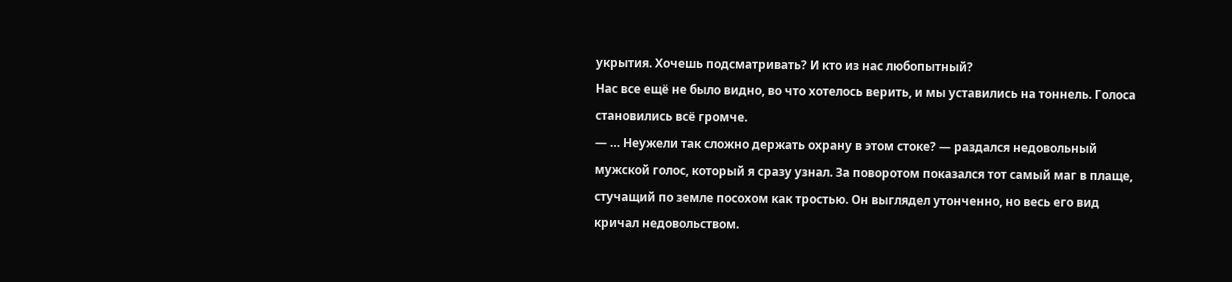укрытия. Хочешь подсматривать? И кто из нас любопытный?
Нас все ещё не было видно, во что хотелось верить, и мы уставились на тоннель. Голоса становились всё громче.
— … Неужели так сложно держать охрану в этом стоке? — раздался недовольный мужской голос, который я сразу узнал. За поворотом показался тот самый маг в плаще, стучащий по земле посохом как тростью. Он выглядел утонченно, но весь его вид кричал недовольством.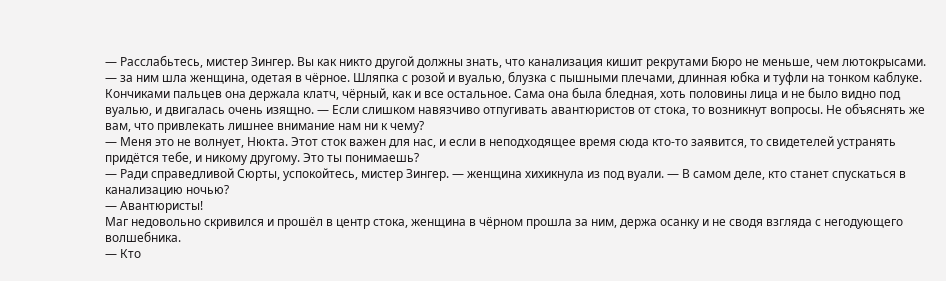— Расслабьтесь, мистер Зингер. Вы как никто другой должны знать, что канализация кишит рекрутами Бюро не меньше, чем лютокрысами. — за ним шла женщина, одетая в чёрное. Шляпка с розой и вуалью, блузка с пышными плечами, длинная юбка и туфли на тонком каблуке. Кончиками пальцев она держала клатч, чёрный, как и все остальное. Сама она была бледная, хоть половины лица и не было видно под вуалью, и двигалась очень изящно. — Если слишком навязчиво отпугивать авантюристов от стока, то возникнут вопросы. Не объяснять же вам, что привлекать лишнее внимание нам ни к чему?
— Меня это не волнует, Нюкта. Этот сток важен для нас, и если в неподходящее время сюда кто-то заявится, то свидетелей устранять придётся тебе, и никому другому. Это ты понимаешь?
— Ради справедливой Сюрты, успокойтесь, мистер Зингер. — женщина хихикнула из под вуали. — В самом деле, кто станет спускаться в канализацию ночью?
— Авантюристы!
Маг недовольно скривился и прошёл в центр стока, женщина в чёрном прошла за ним, держа осанку и не сводя взгляда с негодующего волшебника.
— Кто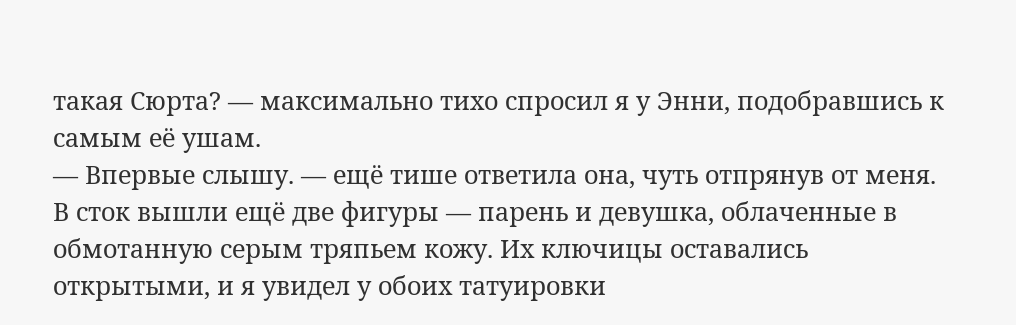такая Сюрта? — максимально тихо спросил я у Энни, подобравшись к самым её ушам.
— Впервые слышу. — ещё тише ответила она, чуть отпрянув от меня.
В сток вышли ещё две фигуры — парень и девушка, облаченные в обмотанную серым тряпьем кожу. Их ключицы оставались открытыми, и я увидел у обоих татуировки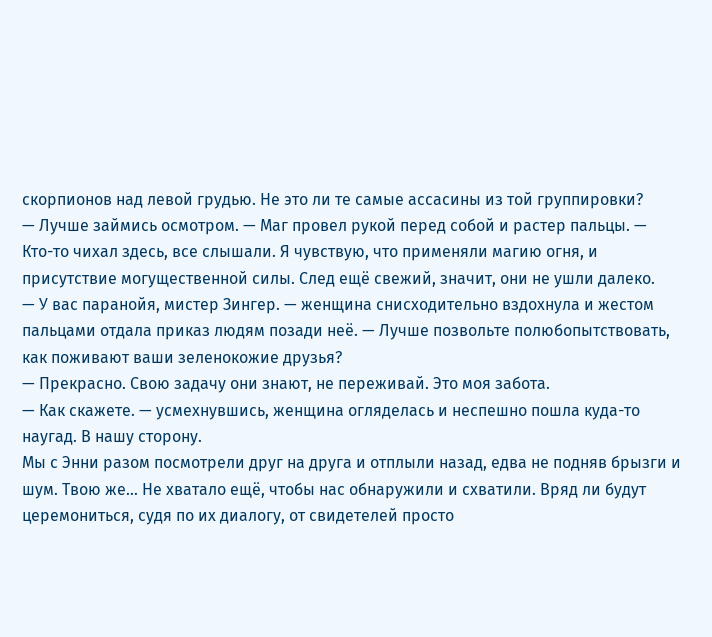скорпионов над левой грудью. Не это ли те самые ассасины из той группировки?
— Лучше займись осмотром. — Маг провел рукой перед собой и растер пальцы. — Кто-то чихал здесь, все слышали. Я чувствую, что применяли магию огня, и присутствие могущественной силы. След ещё свежий, значит, они не ушли далеко.
— У вас паранойя, мистер Зингер. — женщина снисходительно вздохнула и жестом пальцами отдала приказ людям позади неё. — Лучше позвольте полюбопытствовать, как поживают ваши зеленокожие друзья?
— Прекрасно. Свою задачу они знают, не переживай. Это моя забота.
— Как скажете. — усмехнувшись, женщина огляделась и неспешно пошла куда-то наугад. В нашу сторону.
Мы с Энни разом посмотрели друг на друга и отплыли назад, едва не подняв брызги и шум. Твою же… Не хватало ещё, чтобы нас обнаружили и схватили. Вряд ли будут церемониться, судя по их диалогу, от свидетелей просто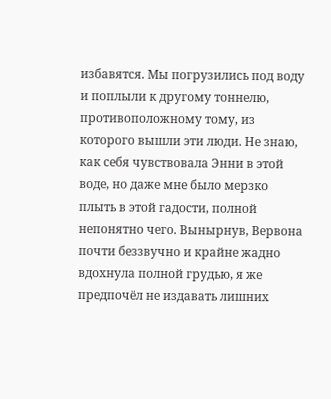избавятся. Мы погрузились под воду и поплыли к другому тоннелю, противоположному тому, из которого вышли эти люди. Не знаю, как себя чувствовала Энни в этой воде, но даже мне было мерзко плыть в этой гадости, полной непонятно чего. Вынырнув, Вервона почти беззвучно и крайне жадно вдохнула полной грудью, я же предпочёл не издавать лишних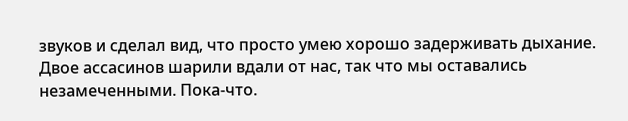звуков и сделал вид, что просто умею хорошо задерживать дыхание. Двое ассасинов шарили вдали от нас, так что мы оставались незамеченными. Пока-что.